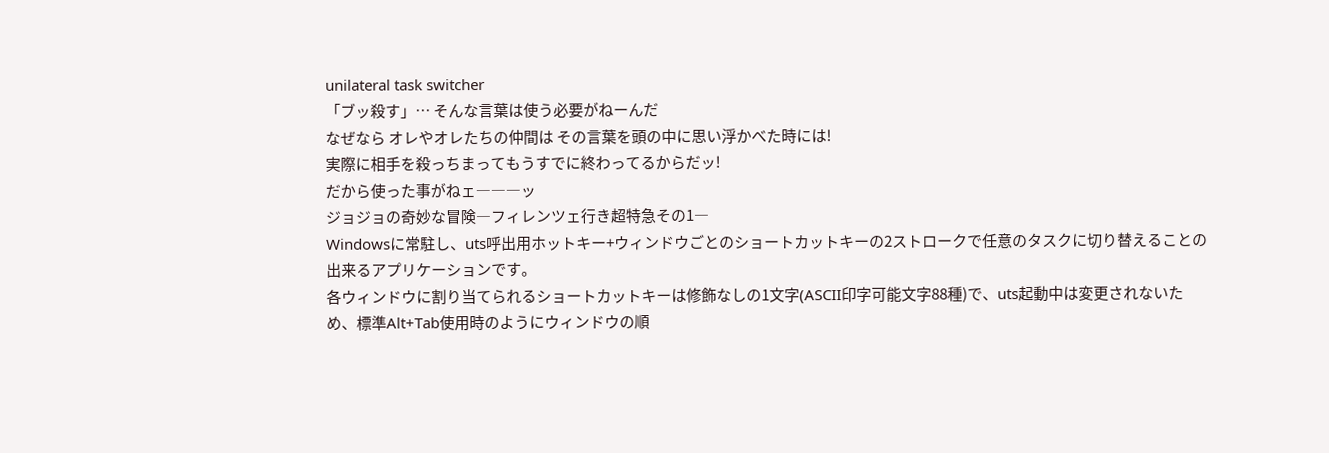unilateral task switcher
「ブッ殺す」… そんな言葉は使う必要がねーんだ
なぜなら オレやオレたちの仲間は その言葉を頭の中に思い浮かべた時には!
実際に相手を殺っちまってもうすでに終わってるからだッ!
だから使った事がねェ―――ッ
ジョジョの奇妙な冒険―フィレンツェ行き超特急その1―
Windowsに常駐し、uts呼出用ホットキー+ウィンドウごとのショートカットキーの2ストロークで任意のタスクに切り替えることの出来るアプリケーションです。
各ウィンドウに割り当てられるショートカットキーは修飾なしの1文字(ASCII印字可能文字88種)で、uts起動中は変更されないため、標準Alt+Tab使用時のようにウィンドウの順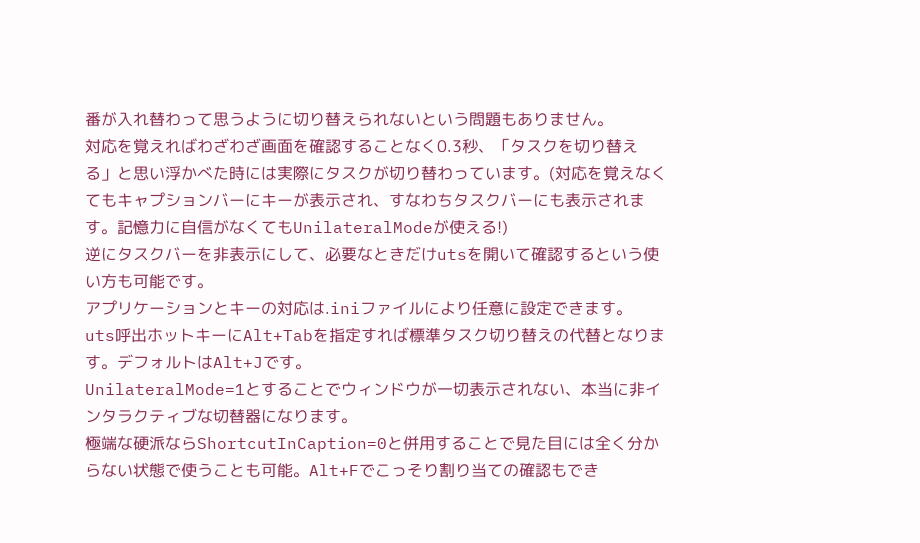番が入れ替わって思うように切り替えられないという問題もありません。
対応を覚えればわざわざ画面を確認することなく0.3秒、「タスクを切り替える」と思い浮かべた時には実際にタスクが切り替わっています。(対応を覚えなくてもキャプションバーにキーが表示され、すなわちタスクバーにも表示されます。記憶力に自信がなくてもUnilateralModeが使える!)
逆にタスクバーを非表示にして、必要なときだけutsを開いて確認するという使い方も可能です。
アプリケーションとキーの対応は.iniファイルにより任意に設定できます。
uts呼出ホットキーにAlt+Tabを指定すれば標準タスク切り替えの代替となります。デフォルトはAlt+Jです。
UnilateralMode=1とすることでウィンドウが一切表示されない、本当に非インタラクティブな切替器になります。
極端な硬派ならShortcutInCaption=0と併用することで見た目には全く分からない状態で使うことも可能。Alt+Fでこっそり割り当ての確認もでき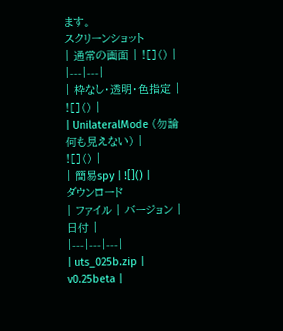ます。
スクリーンショット
| 通常の画面 | ![]() |
|---|---|
| 枠なし・透明・色指定 | ![]() |
| UnilateralMode (勿論何も見えない) |
![]() |
| 簡易spy | ![]() |
ダウンロード
| ファイル | バージョン | 日付 |
|---|---|---|
| uts_025b.zip | v0.25beta |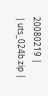20080219 |
| uts_024b.zip |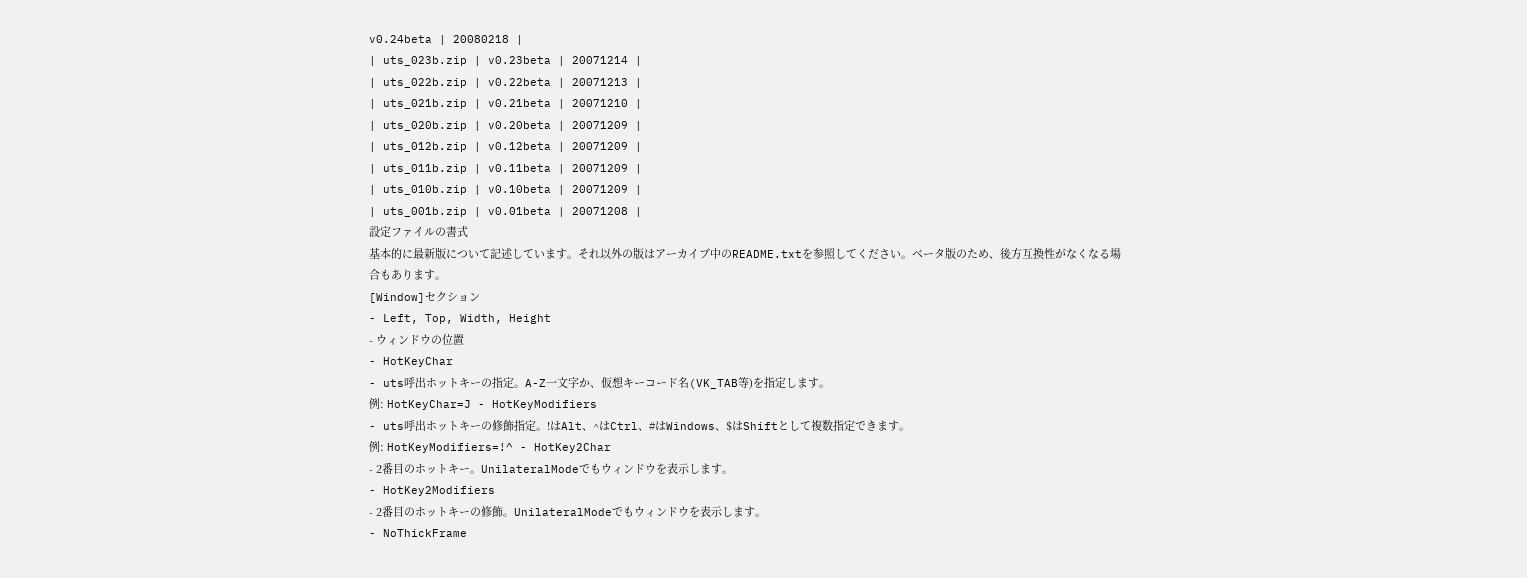v0.24beta | 20080218 |
| uts_023b.zip | v0.23beta | 20071214 |
| uts_022b.zip | v0.22beta | 20071213 |
| uts_021b.zip | v0.21beta | 20071210 |
| uts_020b.zip | v0.20beta | 20071209 |
| uts_012b.zip | v0.12beta | 20071209 |
| uts_011b.zip | v0.11beta | 20071209 |
| uts_010b.zip | v0.10beta | 20071209 |
| uts_001b.zip | v0.01beta | 20071208 |
設定ファイルの書式
基本的に最新版について記述しています。それ以外の版はアーカイブ中のREADME.txtを参照してください。ベータ版のため、後方互換性がなくなる場合もあります。
[Window]セクション
- Left, Top, Width, Height
- ウィンドウの位置
- HotKeyChar
- uts呼出ホットキーの指定。A-Z一文字か、仮想キーコード名(VK_TAB等)を指定します。
例: HotKeyChar=J - HotKeyModifiers
- uts呼出ホットキーの修飾指定。!はAlt、^はCtrl、#はWindows、$はShiftとして複数指定できます。
例: HotKeyModifiers=!^ - HotKey2Char
- 2番目のホットキー。UnilateralModeでもウィンドウを表示します。
- HotKey2Modifiers
- 2番目のホットキーの修飾。UnilateralModeでもウィンドウを表示します。
- NoThickFrame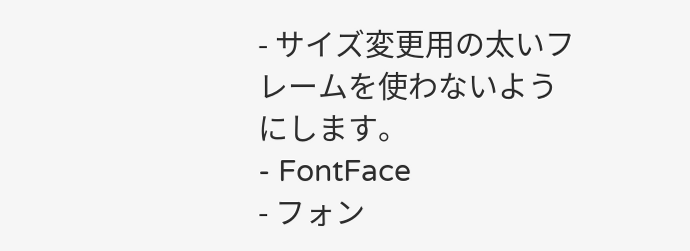- サイズ変更用の太いフレームを使わないようにします。
- FontFace
- フォン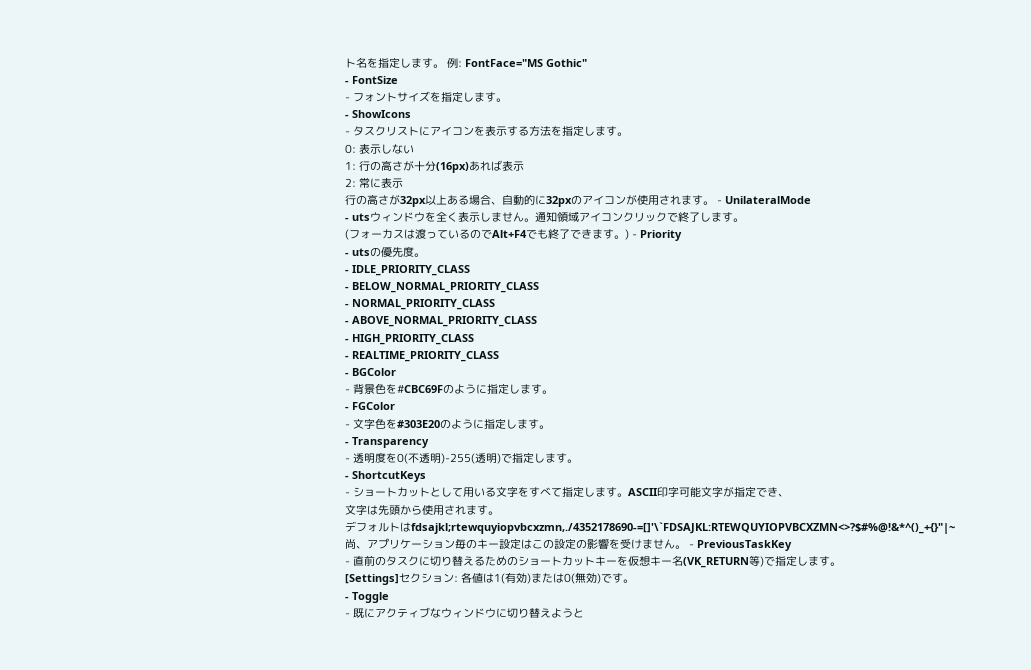ト名を指定します。 例: FontFace="MS Gothic"
- FontSize
- フォントサイズを指定します。
- ShowIcons
- タスクリストにアイコンを表示する方法を指定します。
0: 表示しない
1: 行の高さが十分(16px)あれば表示
2: 常に表示
行の高さが32px以上ある場合、自動的に32pxのアイコンが使用されます。 - UnilateralMode
- utsウィンドウを全く表示しません。通知領域アイコンクリックで終了します。
(フォーカスは渡っているのでAlt+F4でも終了できます。) - Priority
- utsの優先度。
- IDLE_PRIORITY_CLASS
- BELOW_NORMAL_PRIORITY_CLASS
- NORMAL_PRIORITY_CLASS
- ABOVE_NORMAL_PRIORITY_CLASS
- HIGH_PRIORITY_CLASS
- REALTIME_PRIORITY_CLASS
- BGColor
- 背景色を#CBC69Fのように指定します。
- FGColor
- 文字色を#303E20のように指定します。
- Transparency
- 透明度を0(不透明)-255(透明)で指定します。
- ShortcutKeys
- ショートカットとして用いる文字をすべて指定します。ASCII印字可能文字が指定でき、
文字は先頭から使用されます。
デフォルトはfdsajkl;rtewquyiopvbcxzmn,./4352178690-=[]'\`FDSAJKL:RTEWQUYIOPVBCXZMN<>?$#%@!&*^()_+{}"|~
尚、アプリケーション毎のキー設定はこの設定の影響を受けません。 - PreviousTaskKey
- 直前のタスクに切り替えるためのショートカットキーを仮想キー名(VK_RETURN等)で指定します。
[Settings]セクション: 各値は1(有効)または0(無効)です。
- Toggle
- 既にアクティブなウィンドウに切り替えようと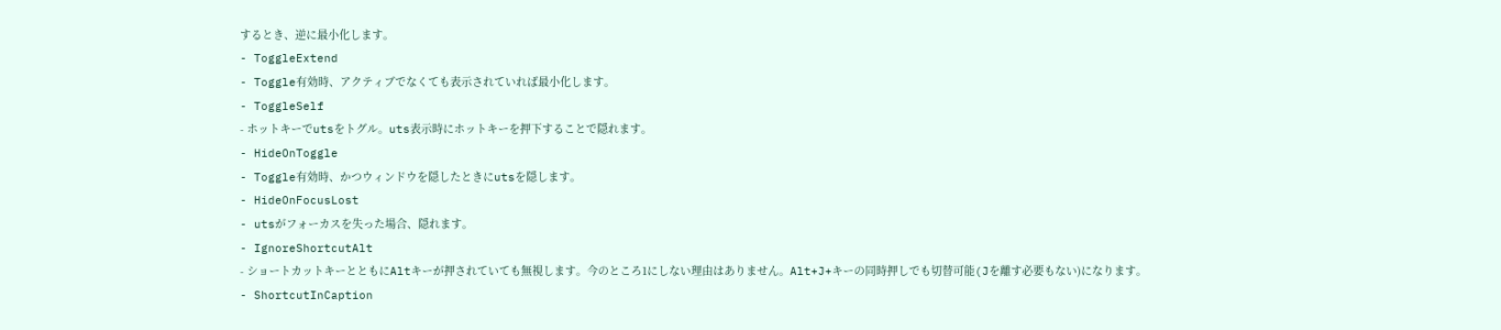するとき、逆に最小化します。
- ToggleExtend
- Toggle有効時、アクティブでなくても表示されていれば最小化します。
- ToggleSelf
- ホットキーでutsをトグル。uts表示時にホットキーを押下することで隠れます。
- HideOnToggle
- Toggle有効時、かつウィンドウを隠したときにutsを隠します。
- HideOnFocusLost
- utsがフォーカスを失った場合、隠れます。
- IgnoreShortcutAlt
- ショートカットキーとともにAltキーが押されていても無視します。今のところ1にしない理由はありません。Alt+J+キーの同時押しでも切替可能(Jを離す必要もない)になります。
- ShortcutInCaption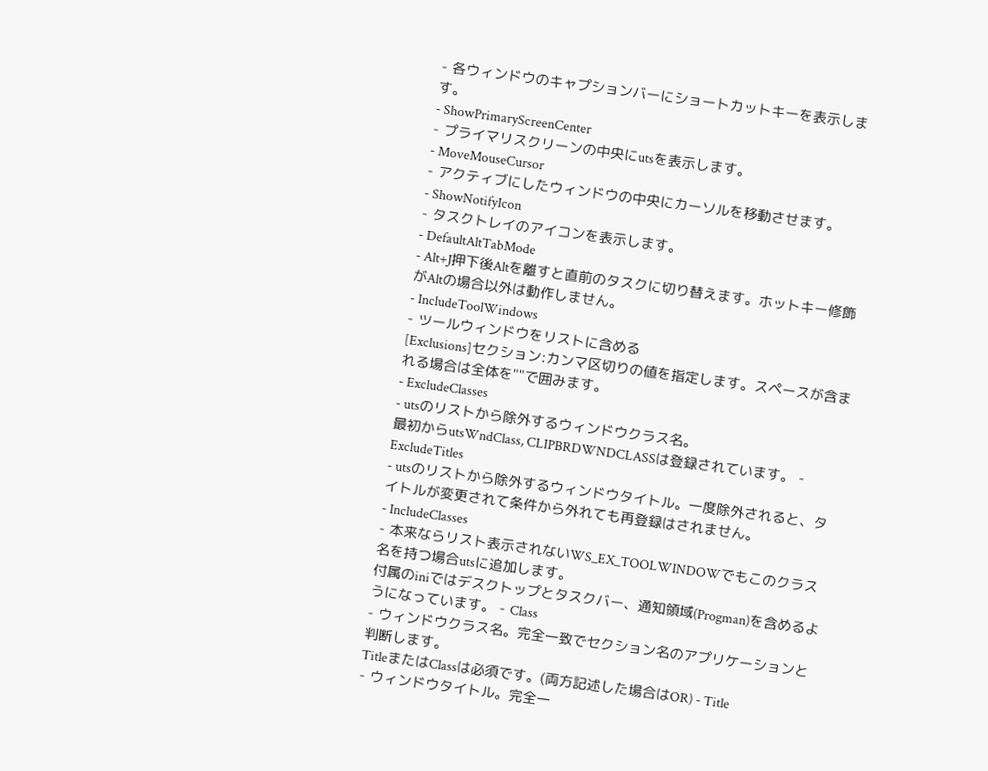- 各ウィンドウのキャプションバーにショートカットキーを表示します。
- ShowPrimaryScreenCenter
- プライマリスクリーンの中央にutsを表示します。
- MoveMouseCursor
- アクティブにしたウィンドウの中央にカーソルを移動させます。
- ShowNotifyIcon
- タスクトレイのアイコンを表示します。
- DefaultAltTabMode
- Alt+J押下後Altを離すと直前のタスクに切り替えます。ホットキー修飾がAltの場合以外は動作しません。
- IncludeToolWindows
- ツールウィンドウをリストに含める
[Exclusions]セクション:カンマ区切りの値を指定します。スペースが含まれる場合は全体を""で囲みます。
- ExcludeClasses
- utsのリストから除外するウィンドウクラス名。
最初からutsWndClass, CLIPBRDWNDCLASSは登録されています。 - ExcludeTitles
- utsのリストから除外するウィンドウタイトル。一度除外されると、タイトルが変更されて条件から外れても再登録はされません。
- IncludeClasses
- 本来ならリスト表示されないWS_EX_TOOLWINDOWでもこのクラス名を持つ場合utsに追加します。
付属のiniではデスクトップとタスクバー、通知領域(Progman)を含めるようになっています。 - Class
- ウィンドウクラス名。完全一致でセクション名のアプリケーションと判断します。
TitleまたはClassは必須です。(両方記述した場合はOR) - Title
- ウィンドウタイトル。完全一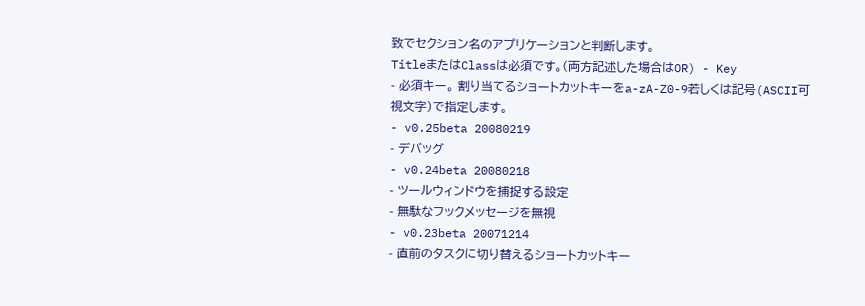致でセクション名のアプリケーションと判断します。
TitleまたはClassは必須です。(両方記述した場合はOR) - Key
- 必須キー。 割り当てるショートカットキーをa-zA-Z0-9若しくは記号(ASCII可視文字)で指定します。
- v0.25beta 20080219
- デバッグ
- v0.24beta 20080218
- ツールウィンドウを捕捉する設定
- 無駄なフックメッセージを無視
- v0.23beta 20071214
- 直前のタスクに切り替えるショートカットキー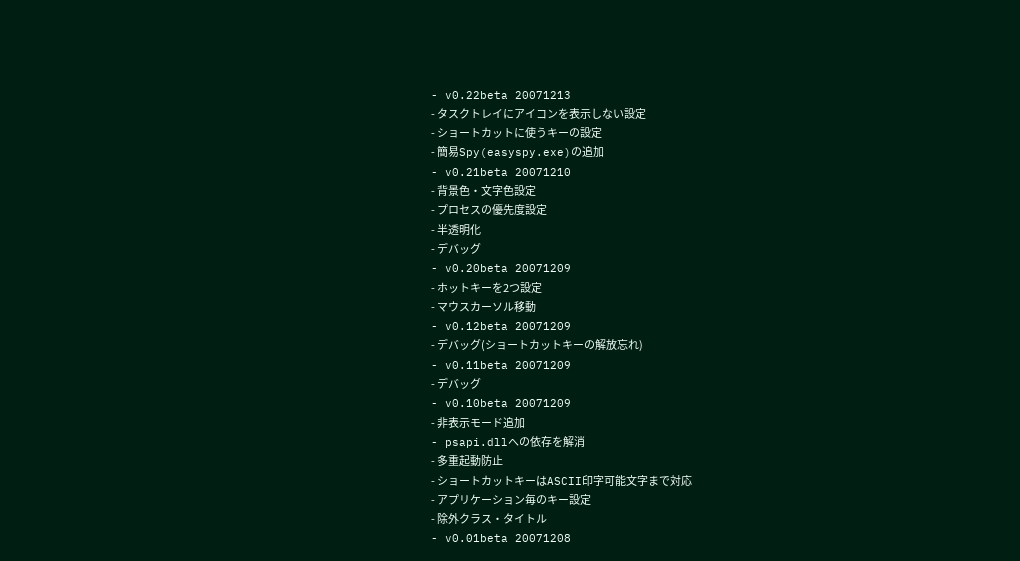- v0.22beta 20071213
- タスクトレイにアイコンを表示しない設定
- ショートカットに使うキーの設定
- 簡易Spy(easyspy.exe)の追加
- v0.21beta 20071210
- 背景色・文字色設定
- プロセスの優先度設定
- 半透明化
- デバッグ
- v0.20beta 20071209
- ホットキーを2つ設定
- マウスカーソル移動
- v0.12beta 20071209
- デバッグ(ショートカットキーの解放忘れ)
- v0.11beta 20071209
- デバッグ
- v0.10beta 20071209
- 非表示モード追加
- psapi.dllへの依存を解消
- 多重起動防止
- ショートカットキーはASCII印字可能文字まで対応
- アプリケーション毎のキー設定
- 除外クラス・タイトル
- v0.01beta 20071208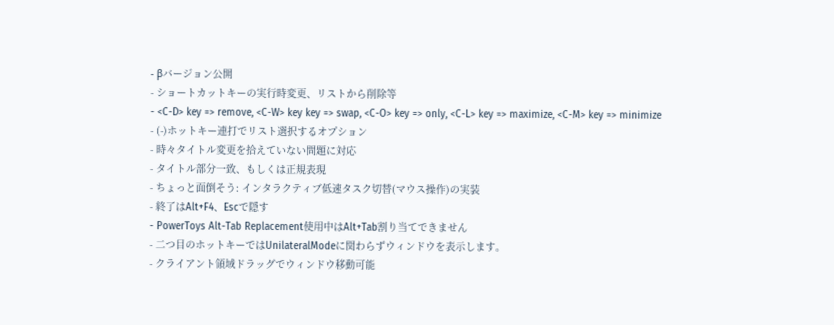- βバージョン公開
- ショートカットキーの実行時変更、リストから削除等
- <C-D> key => remove, <C-W> key key => swap, <C-O> key => only, <C-L> key => maximize, <C-M> key => minimize
- (-)ホットキー連打でリスト選択するオプション
- 時々タイトル変更を拾えていない問題に対応
- タイトル部分一致、もしくは正規表現
- ちょっと面倒そう: インタラクティブ低速タスク切替(マウス操作)の実装
- 終了はAlt+F4、Escで隠す
- PowerToys Alt-Tab Replacement使用中はAlt+Tab割り当てできません
- 二つ目のホットキーではUnilateralModeに関わらずウィンドウを表示します。
- クライアント領域ドラッグでウィンドウ移動可能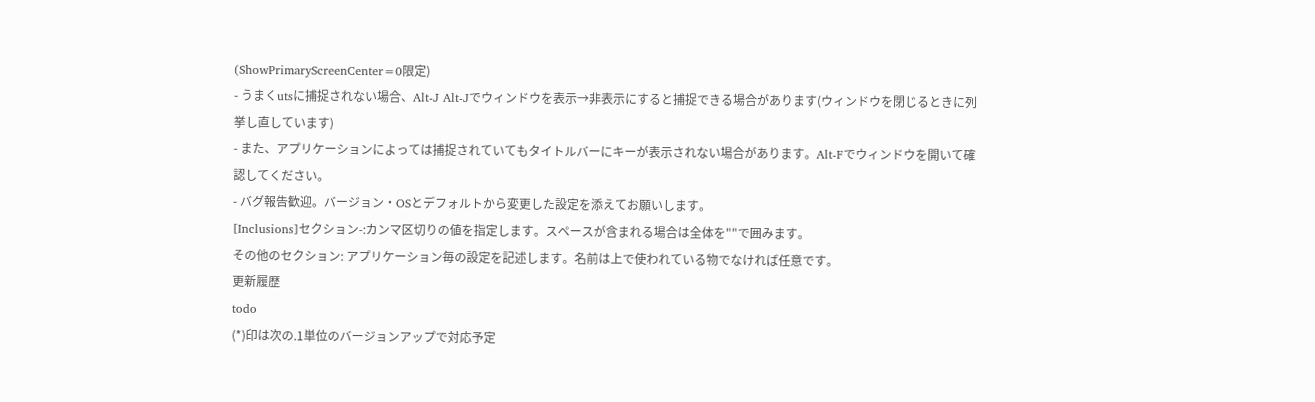(ShowPrimaryScreenCenter=0限定)
- うまくutsに捕捉されない場合、Alt-J Alt-Jでウィンドウを表示→非表示にすると捕捉できる場合があります(ウィンドウを閉じるときに列挙し直しています)
- また、アプリケーションによっては捕捉されていてもタイトルバーにキーが表示されない場合があります。Alt-Fでウィンドウを開いて確認してください。
- バグ報告歓迎。バージョン・OSとデフォルトから変更した設定を添えてお願いします。
[Inclusions]セクション-:カンマ区切りの値を指定します。スペースが含まれる場合は全体を""で囲みます。
その他のセクション: アプリケーション毎の設定を記述します。名前は上で使われている物でなければ任意です。
更新履歴
todo
(*)印は次の.1単位のバージョンアップで対応予定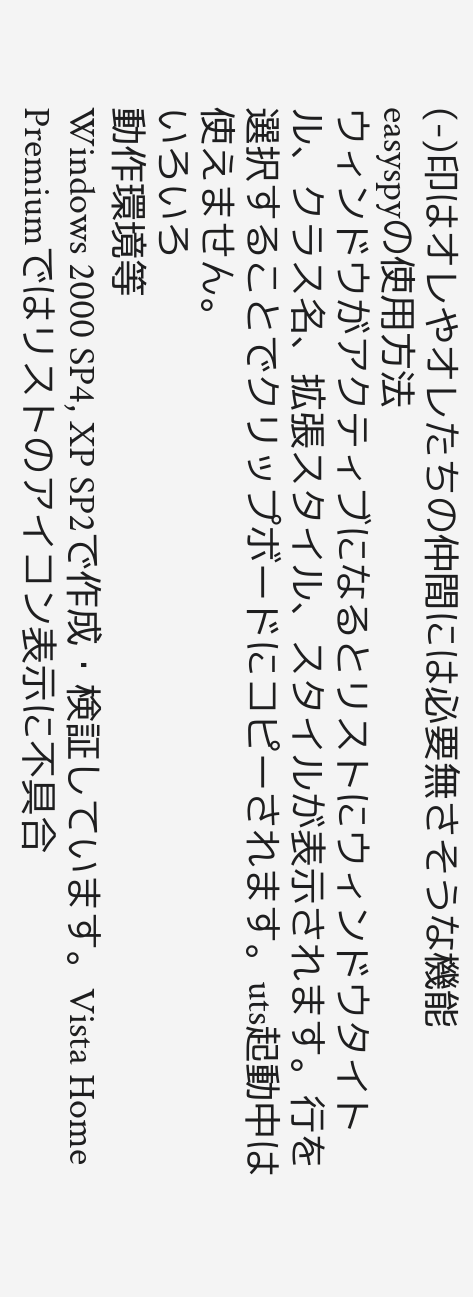(-)印はオレやオレたちの仲間には必要無さそうな機能
easyspyの使用方法
ウィンドウがアクティブになるとリストにウィンドウタイトル、クラス名、拡張スタイル、スタイルが表示されます。行を選択することでクリップボードにコピーされます。uts起動中は使えません。
いろいろ
動作環境等
Windows 2000 SP4, XP SP2で作成・検証しています。Vista Home Premiumではリストのアイコン表示に不具合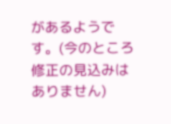があるようです。(今のところ修正の見込みはありません)